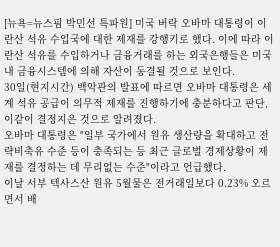[뉴욕=뉴스핌 박민선 특파원] 미국 버락 오바마 대통령이 이란산 석유 수입국에 대한 제재를 강행키로 했다. 이에 따라 이란산 석유를 수입하거나 금융거래를 하는 외국은행들은 미국내 금융시스템에 의해 자산이 동결될 것으로 보인다.
30일(현지시간) 백악관의 발표에 따르면 오바마 대통령은 세계 석유 공급이 의무적 제재를 진행하기에 충분하다고 판단, 이같이 결정지은 것으로 알려졌다.
오바마 대통령은 "일부 국가에서 원유 생산량을 확대하고 전략비축유 수준 등이 충족되는 등 최근 글로벌 경제상황이 제재를 결정하는 데 무리없는 수준"이라고 언급했다.
이날 서부 텍사스산 원유 5월물은 전거래일보다 0.23% 오르면서 배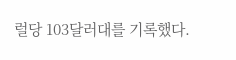럴당 103달러대를 기록했다.